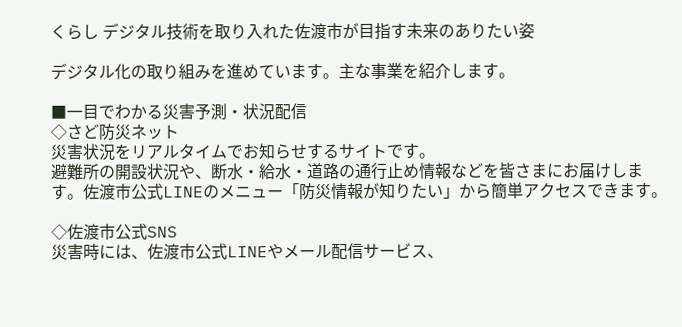くらし デジタル技術を取り入れた佐渡市が目指す未来のありたい姿

デジタル化の取り組みを進めています。主な事業を紹介します。

■一目でわかる災害予測・状況配信
◇さど防災ネット
災害状況をリアルタイムでお知らせするサイトです。
避難所の開設状況や、断水・給水・道路の通行止め情報などを皆さまにお届けします。佐渡市公式LINEのメニュー「防災情報が知りたい」から簡単アクセスできます。

◇佐渡市公式SNS
災害時には、佐渡市公式LINEやメール配信サービス、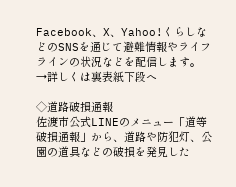Facebook、X、Yahoo!くらしなどのSNSを通じて避難情報やライフラインの状況などを配信します。
→詳しくは裏表紙下段へ

◇道路破損通報
佐渡市公式LINEのメニュー「道等破損通報」から、道路や防犯灯、公園の道具などの破損を発見した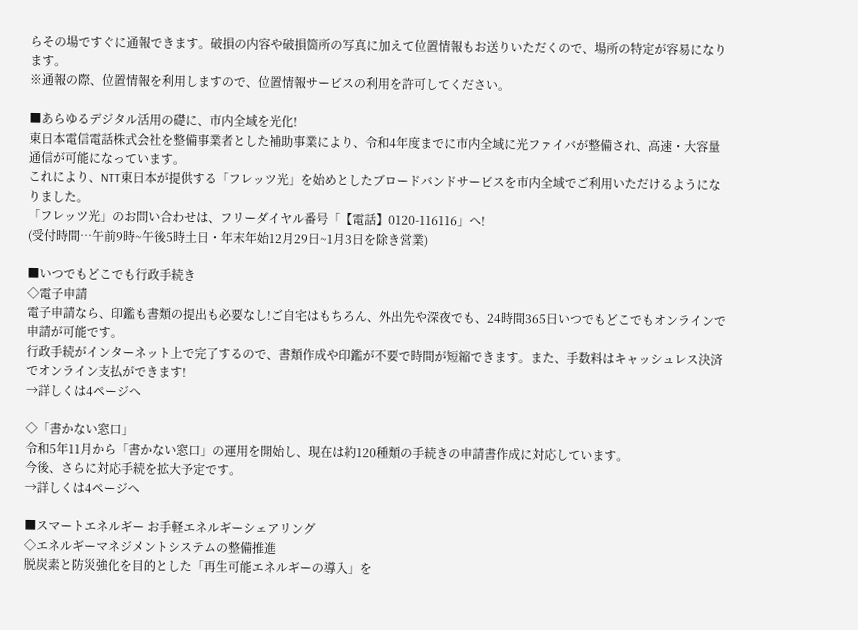らその場ですぐに通報できます。破損の内容や破損箇所の写真に加えて位置情報もお送りいただくので、場所の特定が容易になります。
※通報の際、位置情報を利用しますので、位置情報サービスの利用を許可してください。

■あらゆるデジタル活用の礎に、市内全域を光化!
東日本電信電話株式会社を整備事業者とした補助事業により、令和4年度までに市内全域に光ファイバが整備され、高速・大容量通信が可能になっています。
これにより、NTT東日本が提供する「フレッツ光」を始めとしたブロードバンドサービスを市内全域でご利用いただけるようになりました。
「フレッツ光」のお問い合わせは、フリーダイヤル番号「【電話】0120-116116」へ!
(受付時間…午前9時~午後5時土日・年末年始12月29日~1月3日を除き営業)

■いつでもどこでも行政手続き
◇電子申請
電子申請なら、印鑑も書類の提出も必要なし!ご自宅はもちろん、外出先や深夜でも、24時間365日いつでもどこでもオンラインで申請が可能です。
行政手続がインターネット上で完了するので、書類作成や印鑑が不要で時間が短縮できます。また、手数料はキャッシュレス決済でオンライン支払ができます!
→詳しくは4ページへ

◇「書かない窓口」
令和5年11月から「書かない窓口」の運用を開始し、現在は約120種類の手続きの申請書作成に対応しています。
今後、さらに対応手続を拡大予定です。
→詳しくは4ページへ

■スマートエネルギー お手軽エネルギーシェアリング
◇エネルギーマネジメントシステムの整備推進
脱炭素と防災強化を目的とした「再生可能エネルギーの導入」を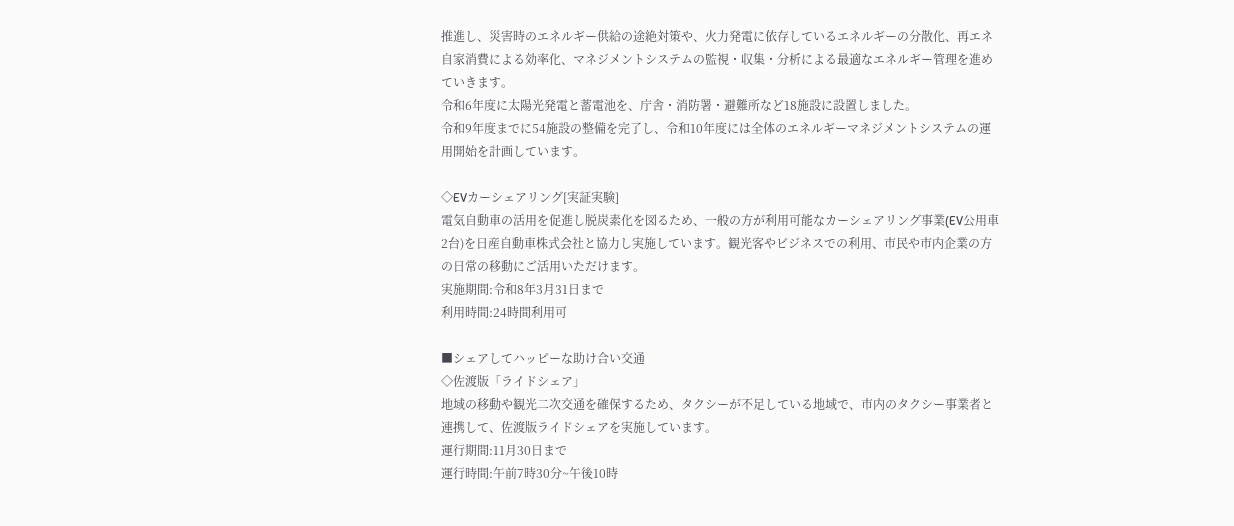推進し、災害時のエネルギー供給の途絶対策や、火力発電に依存しているエネルギーの分散化、再エネ自家消費による効率化、マネジメントシステムの監視・収集・分析による最適なエネルギー管理を進めていきます。
令和6年度に太陽光発電と蓄電池を、庁舎・消防署・避難所など18施設に設置しました。
令和9年度までに54施設の整備を完了し、令和10年度には全体のエネルギーマネジメントシステムの運用開始を計画しています。

◇EVカーシェアリング[実証実験]
電気自動車の活用を促進し脱炭素化を図るため、一般の方が利用可能なカーシェアリング事業(EV公用車2台)を日産自動車株式会社と協力し実施しています。観光客やビジネスでの利用、市民や市内企業の方の日常の移動にご活用いただけます。
実施期間:令和8年3月31日まで
利用時間:24時間利用可

■シェアしてハッピーな助け合い交通
◇佐渡版「ライドシェア」
地域の移動や観光二次交通を確保するため、タクシーが不足している地域で、市内のタクシー事業者と連携して、佐渡版ライドシェアを実施しています。
運行期間:11月30日まで
運行時間:午前7時30分~午後10時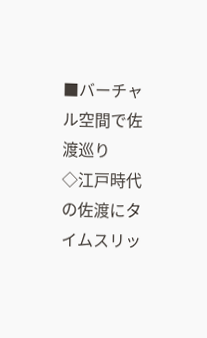■バーチャル空間で佐渡巡り
◇江戸時代の佐渡にタイムスリッ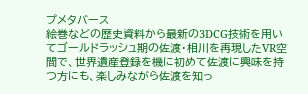プメタバース
絵巻などの歴史資料から最新の3DCG技術を用いてゴールドラッシュ期の佐渡・相川を再現したVR空間で、世界遺産登録を機に初めて佐渡に興味を持つ方にも、楽しみながら佐渡を知っ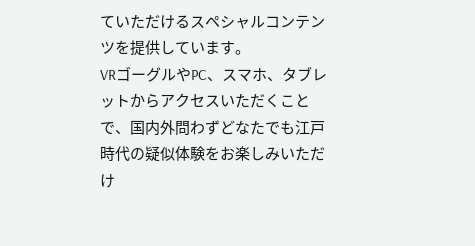ていただけるスペシャルコンテンツを提供しています。
VRゴーグルやPC、スマホ、タブレットからアクセスいただくことで、国内外問わずどなたでも江戸時代の疑似体験をお楽しみいただけ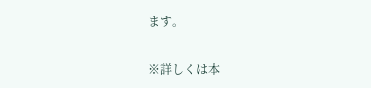ます。

※詳しくは本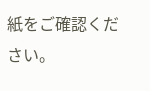紙をご確認ください。